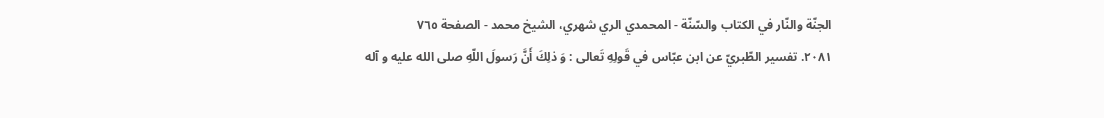الجنّة والنّار في الکتاب والسّنّة - المحمدي الري شهري، الشيخ محمد - الصفحة ٧٦٥
٢٠٨١. تفسير الطّبريّ عن ابن عبّاس في قَولِهِ تَعالى : وَ ذلِكَ أَنَّ رَسولَ اللّهِ صلى الله عليه و آله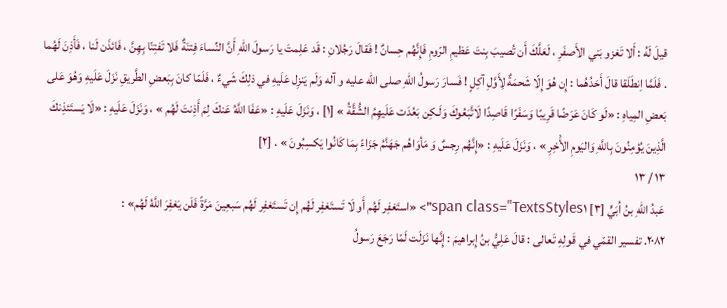قيلَ لَهُ : أَلا تَغزو بَني الأَصفَرِ ، لَعَلَّكَ أَن تُصيبَ بِنتَ عَظيمِ الرّومِ فَإِنَّهُم حِسانٌ ! فَقالَ رَجُلانِ : قَد عَلِمتَ يا رَسولَ اللّهِ أَنَّ النِّساءَ فِتنَةٌ فَلا تَفتِنّا بِهِنَّ ، فَائذَن لَنا ، فَأَذِنَ لَهُما . فَلَمَّا اِنطَلَقا قالَ أَحَدُهُما : إِن هُوَ إِلّا شَحمَةٌ لِأَوَّلِ آكِلٍ ! فَسارَ رَسولُ اللّهِ صلى الله عليه و آله وَلَم يَنزِل عَلَيهِ في ذلِكَ شَيءٌ ، فَلَمّا كانَ بِبَعضِ الطَّريقِ نَزَلَ عَلَيهِ وَهُوَ عَلى بَعضِ المِياهِ : «لَو كَانَ عَرَضًا قَرِيبًا وَسَفَرًا قَاصِدًا لَاتَّبَعُوكَ وَلَـكِن بَعُدَت عَلَيهِمُ الشُّقَّةُ » [١] ، وَنَزَلَ عَلَيهِ : «عَفَا اللَّهُ عَنكَ لِمَ أَذِنتَ لَهُم » ، وَنَزَلَ عَلَيهِ : «لَا يَستَئذِنكَ الَّذِينَ يُؤمِنُونَ بِاللَّهِ وَاليَومِ الأَْخِرِ » ، وَنَزَلَ عَلَيهِ : «إِنَّهُم رِجسٌ وَ مَأوَاهُم جَهَنَّمُ جَزَاءً بِمَا كَانُوا يَكسِبُونَ » . [٢]
١٣ / ١٣
عَبدُ اللّهِ بنُ اُبَيٍّ [٣] span class="TextsStyles١"> «استَغفِر لَهُم أَو لَا تَستَغفِر لَهُم إِن تَستَغفِر لَهُم سَبعِينَ مَرَّةً فَلَن يَغفِرَ اللَّهُ لَهُم» :
٢٠٨٢. تفسير القمّي في قَولِهِ تَعالى : قالَ عَلِيُّ بنُ إِبراهيمَ : إِنَّها نَزَلَت لَمّا رَجَعَ رَسولُ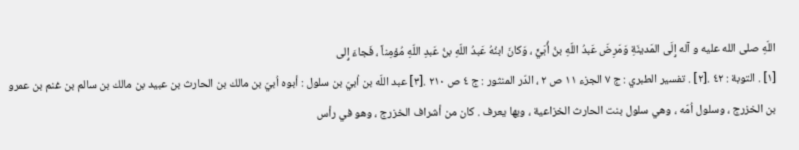اللّهِ صلى الله عليه و آله إِلَى المَدينَةِ وَمَرِضَ عَبدُ اللّهِ بنُ أُبَيٍّ ، وَكانَ ابنُهُ عَبدُ اللّهِ بنُ عَبدِ اللّهِ مُؤمِناً ، فَجاءَ إِلى
[١] . التوبة : ٤٢ .[٢] . تفسير الطبري : ج ٧ الجزء ١١ ص ٢ ، الدّر المنثور : ج ٤ ص ٢١٠ .[٣] عبد اللّه بن اُبيّ بن سلول : أبوه اُبيّ بن مالك بن الحارث بن عبيد بن مالك بن سالم بن غنم بن عمرو بن الخزرج ، وسلول اُمّه ، وهي سلول بنت الحارث الخزاعية ، وبها يعرف . كان من أشراف الخزرج ، وهو في رأس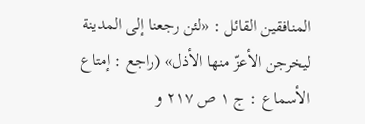المنافقين القائل : «لئن رجعنا إلى المدينة ليخرجن الأعزّ منها الأذل» (راجع : إمتاع الأسماع : ج ١ ص ٢١٧ و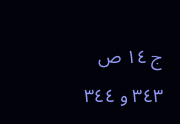ج ١٤ ص ٣٤٣ و ٣٤٤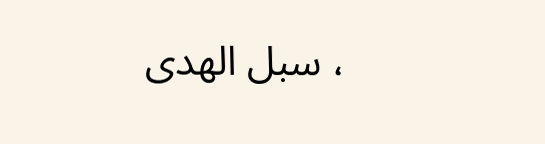، سبل الهدى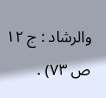والرشاد : ج ١٢ ص ٧٣) .